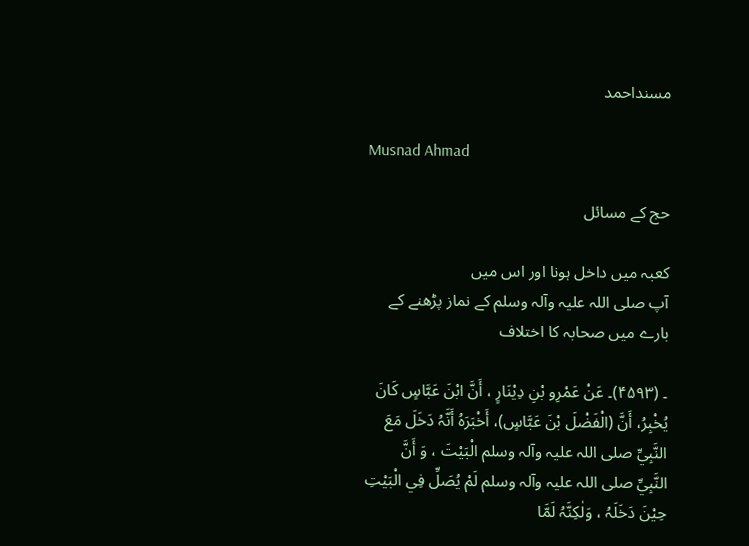مسنداحمد

Musnad Ahmad

حج کے مسائل

کعبہ میں داخل ہونا اور اس میں آپ ‌صلی ‌اللہ ‌علیہ ‌وآلہ ‌وسلم کے نماز پڑھنے کے بارے میں صحابہ کا اختلاف

۔ (۴۵۹۳)۔ عَنْ عَمْرِو بْنِ دِیْنَارٍ ، أَنَّ ابْنَ عَبَّاسٍ کَانَ یُخْبِرُ، أَنَّ (الْفَضْلَ بْنَ عَبَّاسٍ)، أَخْبَرَہُ أَنَّہُ دَخَلَ مَعَ النَّبِيِّ ‌صلی ‌اللہ ‌علیہ ‌وآلہ ‌وسلم الْبَیْتَ ، وَ أَنَّ النَّبِيِّ ‌صلی ‌اللہ ‌علیہ ‌وآلہ ‌وسلم لَمْ یُصَلِّ فِي الْبَیْتِ حِیْنَ دَخَلَہُ ، وَلٰکِنَّہُ لَمَّا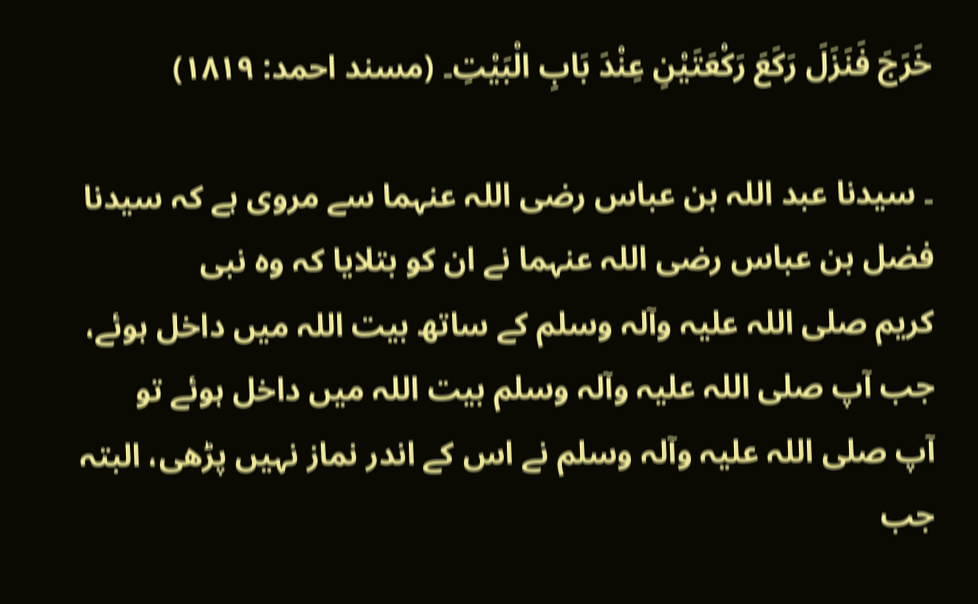خَرَجَ فَنَزَلَ رَکَعَ رَکْعَتَیْنِ عِنْدَ بَابِ الْبَیْتِ۔ (مسند احمد: ۱۸۱۹)

۔ سیدنا عبد اللہ بن عباس ‌رضی ‌اللہ ‌عنہما سے مروی ہے کہ سیدنا فضل بن عباس ‌رضی ‌اللہ ‌عنہما نے ان کو بتلایا کہ وہ نبی کریم ‌صلی ‌اللہ ‌علیہ ‌وآلہ ‌وسلم کے ساتھ بیت اللہ میں داخل ہوئے، جب آپ ‌صلی ‌اللہ ‌علیہ ‌وآلہ ‌وسلم بیت اللہ میں داخل ہوئے تو آپ ‌صلی ‌اللہ ‌علیہ ‌وآلہ ‌وسلم نے اس کے اندر نماز نہیں پڑھی، البتہ جب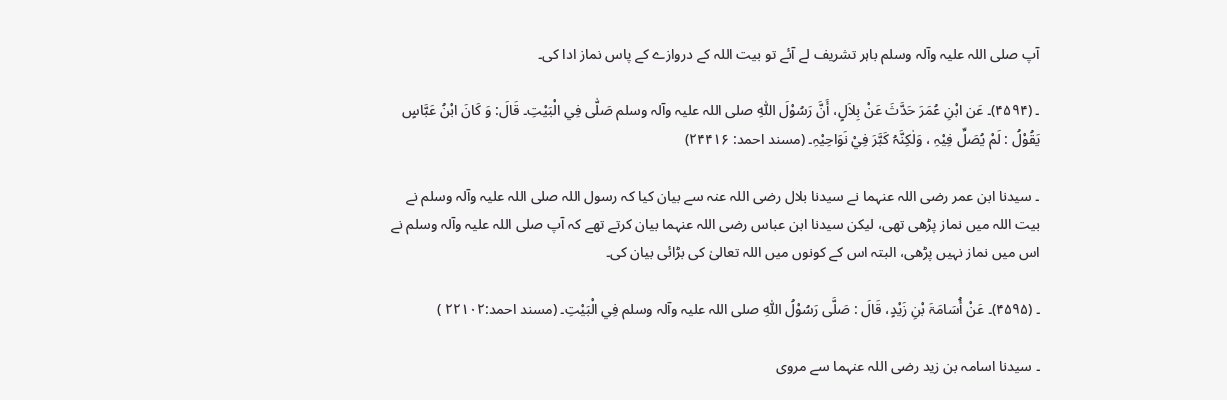آپ ‌صلی ‌اللہ ‌علیہ ‌وآلہ ‌وسلم باہر تشریف لے آئے تو بیت اللہ کے دروازے کے پاس نماز ادا کی۔

۔ (۴۵۹۴)۔ عَن ابْنِ عُمَرَ حَدَّثَ عَنْ بِلاَلٍ، أَنَّ رَسُوْلَ اللّٰہِ ‌صلی ‌اللہ ‌علیہ ‌وآلہ ‌وسلم صَلّٰی فِي الْبَیْتِ۔ قَالَ: وَ کَانَ ابْنُ عَبَّاسٍ یَقُوْلُ : لَمْ یُصَلِّ فِیْہِ ، وَلٰکِنَّہُ کَبَّرَ فِيْ نَوَاحِیْہِ۔ (مسند احمد: ۲۴۴۱۶)

۔ سیدنا ابن عمر ‌رضی ‌اللہ ‌عنہما نے سیدنا بلال ‌رضی ‌اللہ ‌عنہ سے بیان کیا کہ رسول اللہ ‌صلی ‌اللہ ‌علیہ ‌وآلہ ‌وسلم نے بیت اللہ میں نماز پڑھی تھی، لیکن سیدنا ابن عباس ‌رضی ‌اللہ ‌عنہما بیان کرتے تھے کہ آپ ‌صلی ‌اللہ ‌علیہ ‌وآلہ ‌وسلم نے اس میں نماز نہیں پڑھی، البتہ اس کے کونوں میں اللہ تعالیٰ کی بڑائی بیان کی۔

۔ (۴۵۹۵)۔ عَنْ أُسَامَۃَ بْنِ زَیْدٍ، قَالَ : صَلَّی رَسُوْلُ اللّٰہِ ‌صلی ‌اللہ ‌علیہ ‌وآلہ ‌وسلم فِي الْبَیْتِ۔ (مسند احمد:۲۲۱۰۲ )

۔ سیدنا اسامہ بن زید ‌رضی ‌اللہ ‌عنہما سے مروی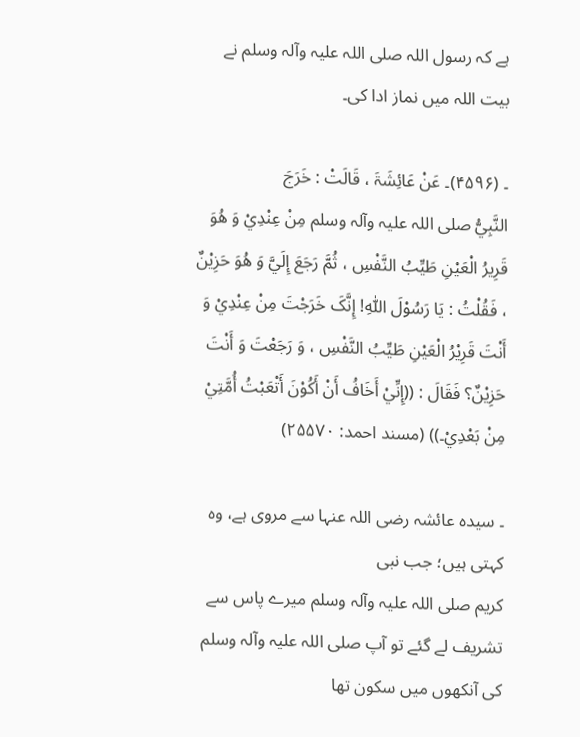ہے کہ رسول اللہ ‌صلی ‌اللہ ‌علیہ ‌وآلہ ‌وسلم نے بیت اللہ میں نماز ادا کی۔

۔ (۴۵۹۶)۔ عَنْ عَائِشَۃَ ، قَالَتْ : خَرَجَ النَّبِيُّ ‌صلی ‌اللہ ‌علیہ ‌وآلہ ‌وسلم مِنْ عِنْدِيْ وَ ھُوَ قَرِیرُ الْعَیْنِ طَیِّبُ النَّفْسِ ، ثُمَّ رَجَعَ إِلَيَّ وَ ھُوَ حَزِیْنٌ ، فَقُلْتُ : یَا رَسُوْلَ اللّٰہِ! إِنَّکَ خَرَجْتَ مِنْ عِنْدِيْ وَ أَنْتَ قَرِیْرُ الْعَیْنِ طَیِّبُ النَّفْسِ ، وَ رَجَعْتَ وَ أَنْتَ حَزِیْنٌ؟ فَقَالَ : ((إِنِّيْ أَخَافُ أَنْ أَکُوْنَ أَتْعَبْتُ أُمَّتِيْ مِنْ بَعْدِيْ۔)) (مسند احمد: ۲۵۵۷۰)

۔ سیدہ عائشہ ‌رضی ‌اللہ ‌عنہا سے مروی ہے، وہ کہتی ہیں؛ جب نبی کریم ‌صلی ‌اللہ ‌علیہ ‌وآلہ ‌وسلم میرے پاس سے تشریف لے گئے تو آپ ‌صلی ‌اللہ ‌علیہ ‌وآلہ ‌وسلم کی آنکھوں میں سکون تھا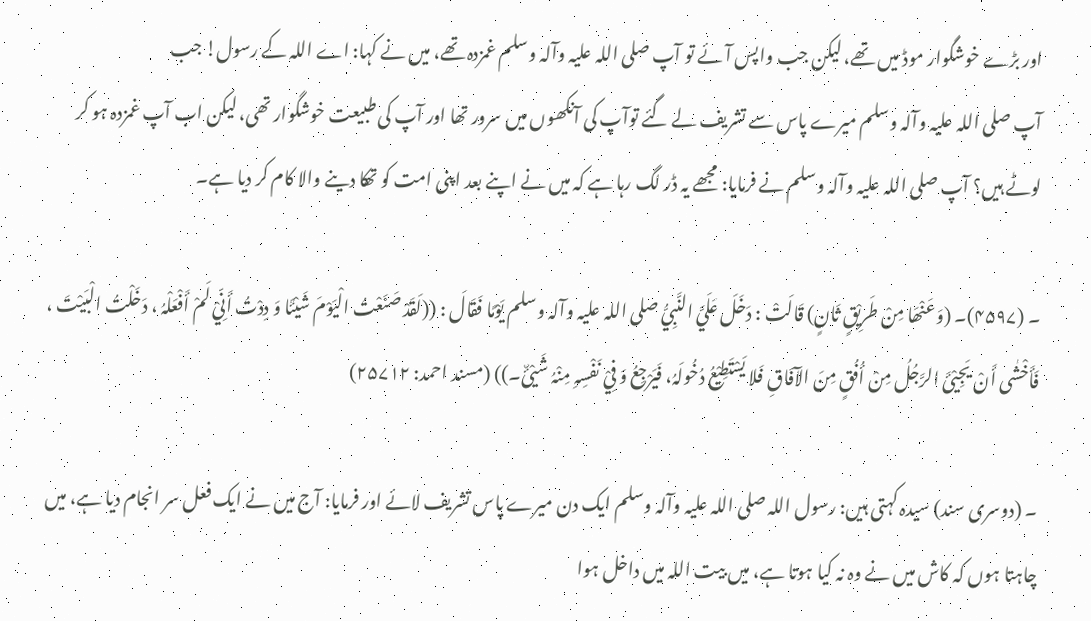اور بڑے خوشگوار موڈ میں تھے، لیکن جب واپس آئے تو آپ ‌صلی ‌اللہ ‌علیہ ‌وآلہ ‌وسلم غمزدہ تھے، میں نے کہا: اے اللہ کے رسول! جب آپ ‌صلی ‌اللہ ‌علیہ ‌وآلہ ‌وسلم میرے پاس سے تشریف لے گئے توآپ کی آنکھوں میں سرور تھا اور آپ کی طبیعت خوشگوار تھی، لیکن اب آپ غمزدہ ہو کر لوٹے ہیں؟ آپ ‌صلی ‌اللہ ‌علیہ ‌وآلہ ‌وسلم نے فرمایا: مجھے یہ ڈر لگ رہا ہے کہ میں نے اپنے بعد اپنی امت کو تھکا دینے والا کام کر دیا ہے۔

۔ (۴۵۹۷)۔ (وَعَنْھَا مِنْ طَرِیْقٍ ثَانٍ) قَالَتْ : دَخَلَ عَلَيَّ النَّبِيُّ ‌صلی ‌اللہ ‌علیہ ‌وآلہ ‌وسلم یَوْمًا فَقَالَ : ((لَقَدْ صَنَعْتُ الْیَوْمَ شَیْئًا وَ دِدْتُ أَنِّيْ لَمْ أَفْعَلْہُ ، دَخَلْتُ الْبَیْتَ ، فَأَخْشٰی أَنْ یَجِيْئَ الرَّجُلُ مِنْ أُفُقٍ مِنَ الآفَاقِ فَلا یَسْتَطِیْعُ دُخُولَہُ، فَیَرْجِعُ وَ فِيْ نَفْسِہِ مِنْہُ شَيْئٌ۔)) (مسند احمد: ۲۵۷۱۲)

۔ (دوسری سند) سیدہ کہتی ہیں: رسول اللہ ‌صلی ‌اللہ ‌علیہ ‌وآلہ ‌وسلم ایک دن میرے پاس تشریف لائے اور فرمایا: آج میں نے ایک فعل سر انجام دیا ہے، میں چاہتا ہوں کہ کاش میں نے وہ نہ کیا ہوتا ہے، میں بیت اللہ میں داخل ہوا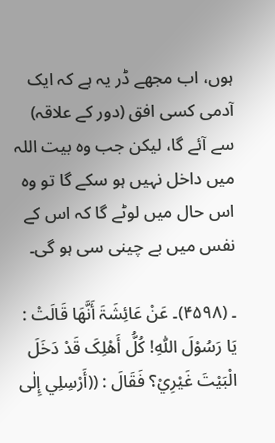ہوں، اب مجھے ڈر یہ ہے کہ ایک آدمی کسی افق (دور کے علاقہ) سے آئے گا، لیکن جب وہ بیت اللہ میں داخل نہیں ہو سکے گا تو وہ اس حال میں لوٹے گا کہ اس کے نفس میں بے چینی سی ہو گی۔

۔ (۴۵۹۸)۔ عَنْ عَائِشَۃَ أَنَّھَا قَالَتْ : یَا رَسُوْلَ اللّٰہِ! کُلُّ أَھْلِکَ قَدْ دَخَلَ الْبَیْتَ غَیْرِيْ؟ فَقَالَ : ((أَرْسِلِي إِلٰی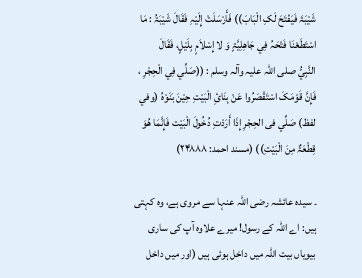شَیْبَۃَ فَیَفْتَحَ لَکِ الْبَابَ)) فَأَرْسَلَتْ إِلَیْہِ فَقَالَ شَیْبَۃُ : مَا اسْتَطَعْنَا فَتْحَہُ فِي جَاھِلِیَّۃٍ وَ لا إِسْلاَمٍ بِلَیْلٍ، فَقَالَ النَّبِيُّ ‌صلی ‌اللہ ‌علیہ ‌وآلہ ‌وسلم : ((صَلِّي فِي الْحِجْرِ ، فَإِنَّ قَوْمَکَ اسْتَقْصَرُوا عَنْ بِنَائِ الْبَیْتِ حِیْنَ بَنَوْہُ (وفي لفظ) صَلِّي فی الحِجْرِ إِذَا أَرَدْتِ دُخُولَ الْبَیْت فَإِنَّمَا ھُوَ قِطْعَۃٌ مِنَ الْبَیْتِ)) (مسند احمد: ۲۴۸۸۸)

۔ سیدہ عائشہ ‌رضی ‌اللہ ‌عنہا سے مروی ہے، وہ کہتی ہیں: اے اللہ کے رسول! میرے علاوہ آپ کی ساری بیویاں بیت اللہ میں داخل ہوئی ہیں (اور میں داخل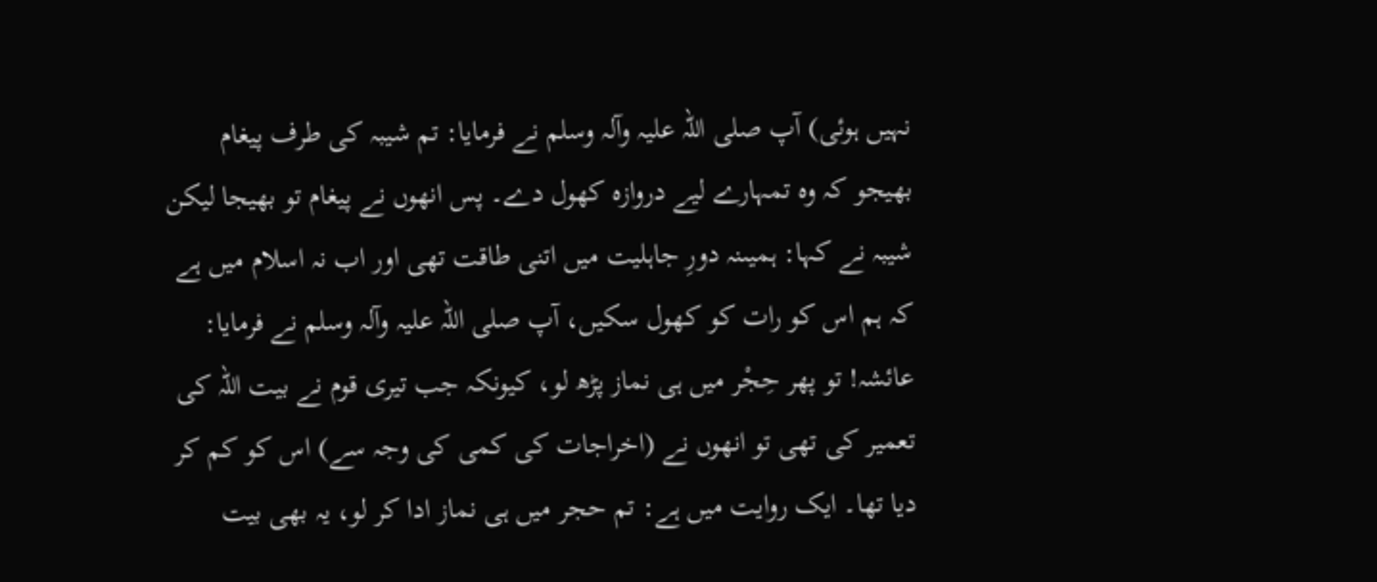نہیں ہوئی) آپ ‌صلی ‌اللہ ‌علیہ ‌وآلہ ‌وسلم نے فرمایا: تم شیبہ کی طرف پیغام بھیجو کہ وہ تمہارے لیے دروازہ کھول دے۔ پس انھوں نے پیغام تو بھیجا لیکن شیبہ نے کہا: ہمیںنہ دورِ جاہلیت میں اتنی طاقت تھی اور اب نہ اسلام میں ہے کہ ہم اس کو رات کو کھول سکیں، آپ ‌صلی ‌اللہ ‌علیہ ‌وآلہ ‌وسلم نے فرمایا: عائشہ! تو پھر حِجْر میں ہی نماز پڑھ لو، کیونکہ جب تیری قوم نے بیت اللہ کی تعمیر کی تھی تو انھوں نے (اخراجات کی کمی کی وجہ سے) اس کو کم کر دیا تھا۔ ایک روایت میں ہے: تم حجر میں ہی نماز ادا کر لو، یہ بھی بیت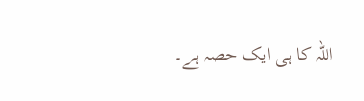اللہ کا ہی ایک حصہ ہے۔